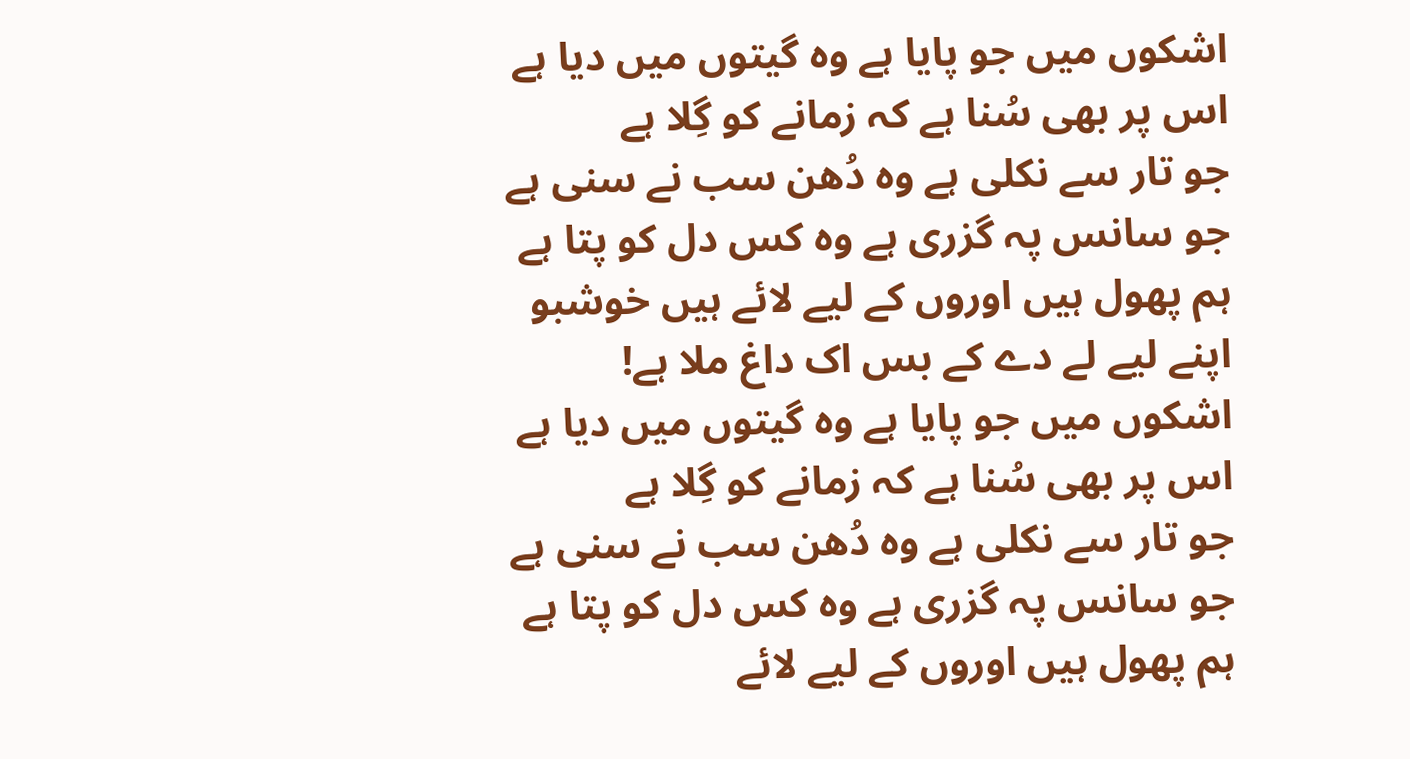اشکوں میں جو پایا ہے وہ گیتوں میں دیا ہے
اس پر بھی سُنا ہے کہ زمانے کو گِلا ہے
جو تار سے نکلی ہے وہ دُھن سب نے سنی ہے
جو سانس پہ گزری ہے وہ کس دل کو پتا ہے
ہم پھول ہیں اوروں کے لیے لائے ہیں خوشبو
اپنے لیے لے دے کے بس اک داغ ملا ہے!
اشکوں میں جو پایا ہے وہ گیتوں میں دیا ہے
اس پر بھی سُنا ہے کہ زمانے کو گِلا ہے
جو تار سے نکلی ہے وہ دُھن سب نے سنی ہے
جو سانس پہ گزری ہے وہ کس دل کو پتا ہے
ہم پھول ہیں اوروں کے لیے لائے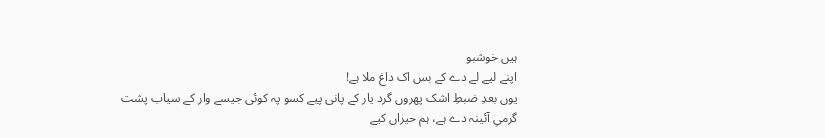ہیں خوشبو
اپنے لیے لے دے کے بس اک داغ ملا ہے!
یوں بعدِ ضبطِ اشک پھروں گرد یار کے پانی پیے کسو پہ کوئی جیسے وار کے سیاب پشت گرمیِ آئینہ دے ہے، ہم حیراں کیے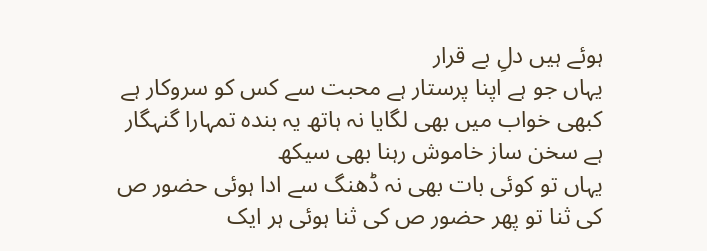ہوئے ہیں دلِ بے قرار
یہاں جو ہے اپنا پرستار ہے محبت سے کس کو سروکار ہے کبھی خواب میں بھی لگایا نہ ہاتھ یہ بندہ تمہارا گنہگار ہے سخن ساز خاموش رہنا بھی سیکھ
یہاں تو کوئی بات بھی نہ ڈھنگ سے ادا ہوئی حضور ص کی ثنا تو پھر حضور ص کی ثنا ہوئی ہر ایک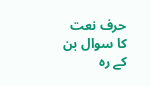حرف نعت کا سوال بن کے رہ